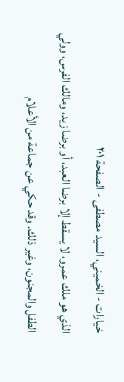خيارات - الخميني، السيد مصطفى - الصفحة ٢٠١
الذي هو ملك عمرو، لا يسقط إلا برضا العبد، أو برضا زيد، ومالك الفرس، وولي الطفل والمجنون، وغير ذلك. وقد حكي عن جماعة من الأعلام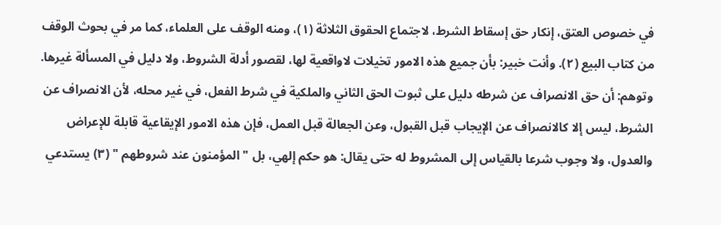في خصوص العتق، إنكار حق إسقاط الشرط، لاجتماع الحقوق الثلاثة (١)، ومنه الوقف على العلماء، كما مر في بحوث الوقف من كتاب البيع (٢). وأنت خبير: بأن جميع هذه الامور تخيلات لاواقعية لها، لقصور أدلة الشروط، ولا دليل في المسألة غيرها. وتوهم: أن حق الانصراف عن شرطه دليل على ثبوت الحق الثاني والملكية في شرط الفعل، في غير محله، لأن الانصراف عن الشرط، ليس إلا كالانصراف عن الإيجاب قبل القبول، وعن الجعالة قبل العمل، فإن هذه الامور الإيقاعية قابلة للإعراض والعدول، ولا وجوب شرعا بالقياس إلى المشروط له حتى يقال: هو حكم إلهي، بل " المؤمنون عند شروطهم " (٣) يستدعي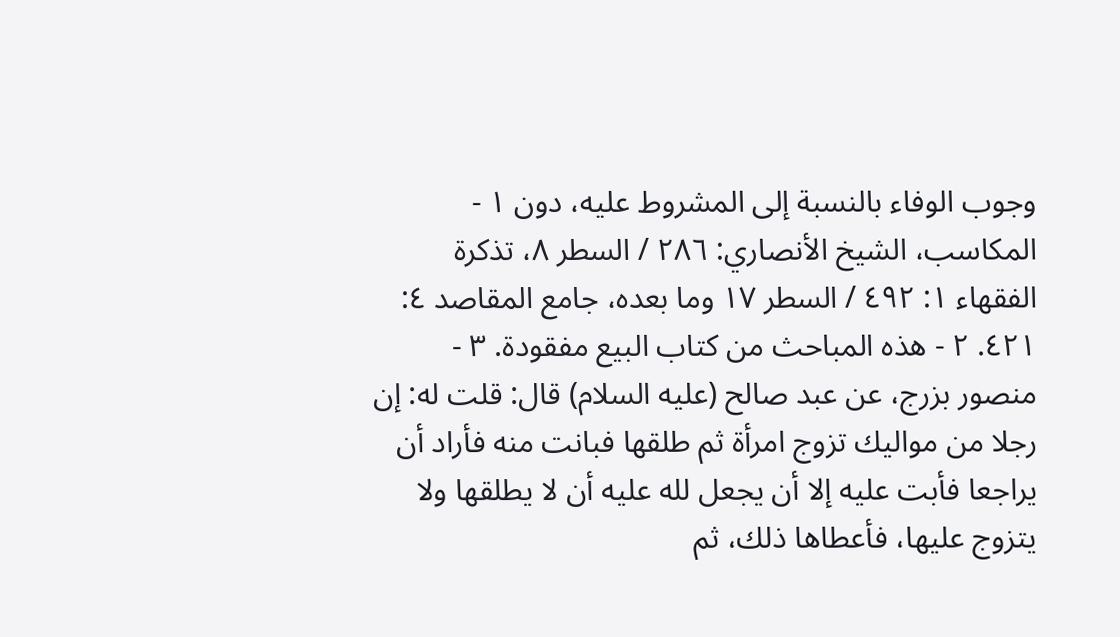وجوب الوفاء بالنسبة إلى المشروط عليه، دون ١ - المكاسب، الشيخ الأنصاري: ٢٨٦ / السطر ٨، تذكرة الفقهاء ١: ٤٩٢ / السطر ١٧ وما بعده، جامع المقاصد ٤: ٤٢١. ٢ - هذه المباحث من كتاب البيع مفقودة. ٣ - منصور بزرج، عن عبد صالح (عليه السلام) قال: قلت له: إن رجلا من مواليك تزوج امرأة ثم طلقها فبانت منه فأراد أن يراجعا فأبت عليه إلا أن يجعل لله عليه أن لا يطلقها ولا يتزوج عليها، فأعطاها ذلك، ثم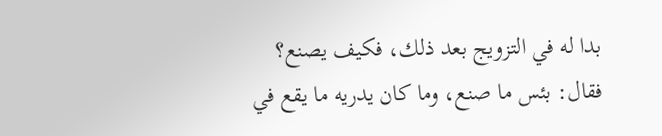بدا له في التزويج بعد ذلك، فكيف يصنع؟ فقال: بئس ما صنع، وما كان يدريه ما يقع في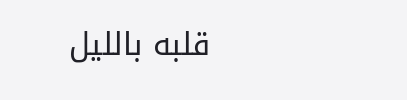قلبه بالليل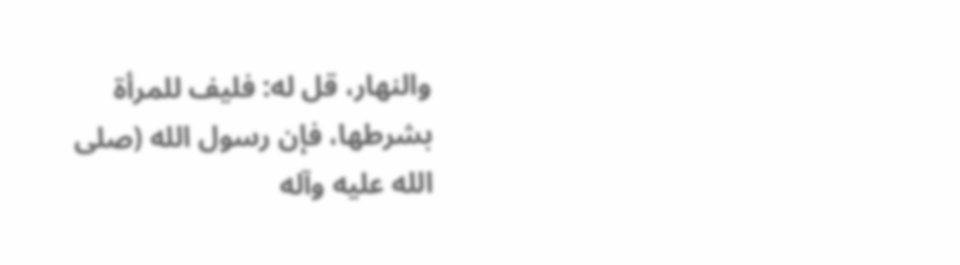والنهار، قل له: فليف للمرأة بشرطها، فإن رسول الله (صلى الله عليه وآله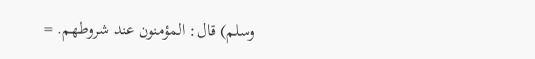وسلم) قال: المؤمنون عند شروطهم. =